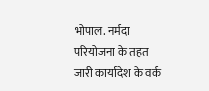भोपाल. नर्मदा परियोजना के तहत जारी कार्यादेश के वर्क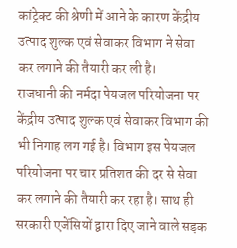कांट्रेक्ट की श्रेणी में आने के कारण केंद्रीय उत्पाद शुल्क एवं सेवाकर विभाग ने सेवा कर लगाने की तैयारी कर ली है।
राजधानी की नर्मदा पेयजल परियोजना पर केंद्रीय उत्पाद शुल्क एवं सेवाकर विभाग की भी निगाह लग गई है। विभाग इस पेयजल परियोजना पर चार प्रतिशत की दर से सेवा कर लगाने की तैयारी कर रहा है। साथ ही सरकारी एजेंसियों द्वारा दिए जाने वाले सड़क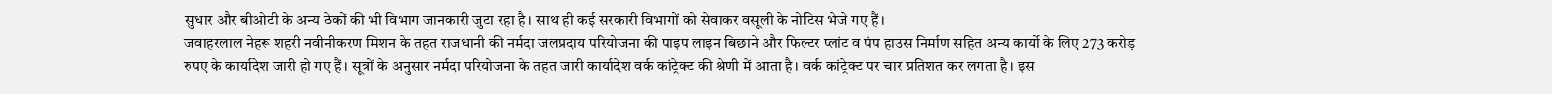सुधार और बीओटी के अन्य ठेकों की भी विभाग जानकारी जुटा रहा है। साथ ही कई सरकारी विभागों को सेवाकर वसूली के नोटिस भेजे गए हैं।
जवाहरलाल नेहरू शहरी नवीनीकरण मिशन के तहत राजधानी की नर्मदा जलप्रदाय परियोजना की पाइप लाइन बिछाने और फिल्टर प्लांट व पंप हाउस निर्माण सहित अन्य कार्यो के लिए 273 करोड़ रुपए के कार्यादेश जारी हो गए हैं। सूत्रों के अनुसार नर्मदा परियोजना के तहत जारी कार्यादेश वर्क कांट्रेक्ट की श्रेणी में आता है। वर्क कांट्रेक्ट पर चार प्रतिशत कर लगता है। इस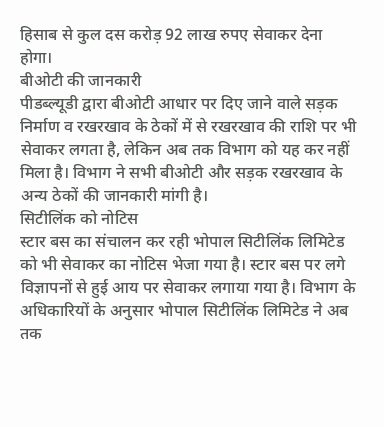हिसाब से कुल दस करोड़ 92 लाख रुपए सेवाकर देना होगा।
बीओटी की जानकारी
पीडब्ल्यूडी द्वारा बीओटी आधार पर दिए जाने वाले सड़क निर्माण व रखरखाव के ठेकों में से रखरखाव की राशि पर भी सेवाकर लगता है, लेकिन अब तक विभाग को यह कर नहीं मिला है। विभाग ने सभी बीओटी और सड़क रखरखाव के अन्य ठेकों की जानकारी मांगी है।
सिटीलिंक को नोटिस
स्टार बस का संचालन कर रही भोपाल सिटीलिंक लिमिटेड को भी सेवाकर का नोटिस भेजा गया है। स्टार बस पर लगे विज्ञापनों से हुई आय पर सेवाकर लगाया गया है। विभाग के अधिकारियों के अनुसार भोपाल सिटीलिंक लिमिटेड ने अब तक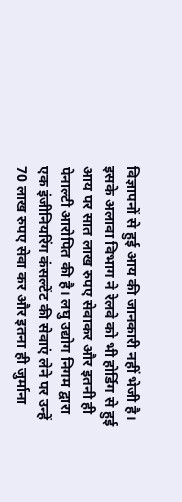विज्ञापनों से हुई आय की जानकारी नहीं भेजी है। इसके अलावा विभाग ने रेलवे को भी होर्डिग से हुई आय पर सात लाख रुपए सेवाकर और इतनी ही पेनाल्टी आरोपित की है। लघु उद्योग निगम द्वारा एक इंजीनियरिंग कंसल्टेंट की सेवाएं लेने पर उन्हें 70 लाख रुपए सेवा कर और इतना ही जुर्माना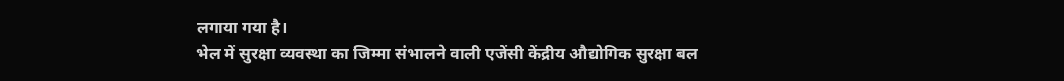लगाया गया है।
भेल में सुरक्षा व्यवस्था का जिम्मा संभालने वाली एजेंसी केंद्रीय औद्योगिक सुरक्षा बल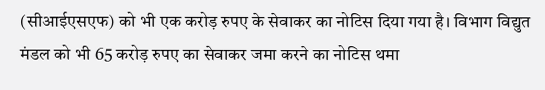(सीआईएसएफ) को भी एक करोड़ रुपए के सेवाकर का नोटिस दिया गया है। विभाग विद्युत मंडल को भी 65 करोड़ रुपए का सेवाकर जमा करने का नोटिस थमा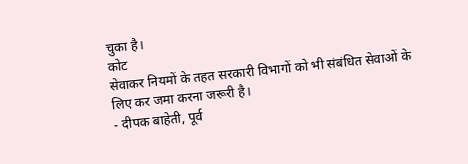चुका है।
कोट
सेवाकर नियमों के तहत सरकारी विभागों को भी संबंधित सेवाओं के लिए कर जमा करना जरूरी है।
- दीपक बाहेती, पूर्व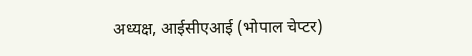अध्यक्ष, आईसीएआई (भोपाल चेप्टर)